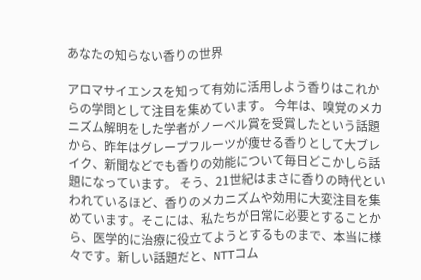あなたの知らない香りの世界

アロマサイエンスを知って有効に活用しよう香りはこれからの学問として注目を集めています。 今年は、嗅覚のメカニズム解明をした学者がノーベル賞を受賞したという話題から、昨年はグレープフルーツが痩せる香りとして大ブレイク、新聞などでも香りの効能について毎日どこかしら話題になっています。 そう、21世紀はまさに香りの時代といわれているほど、香りのメカニズムや効用に大変注目を集めています。そこには、私たちが日常に必要とすることから、医学的に治療に役立てようとするものまで、本当に様々です。新しい話題だと、NTTコム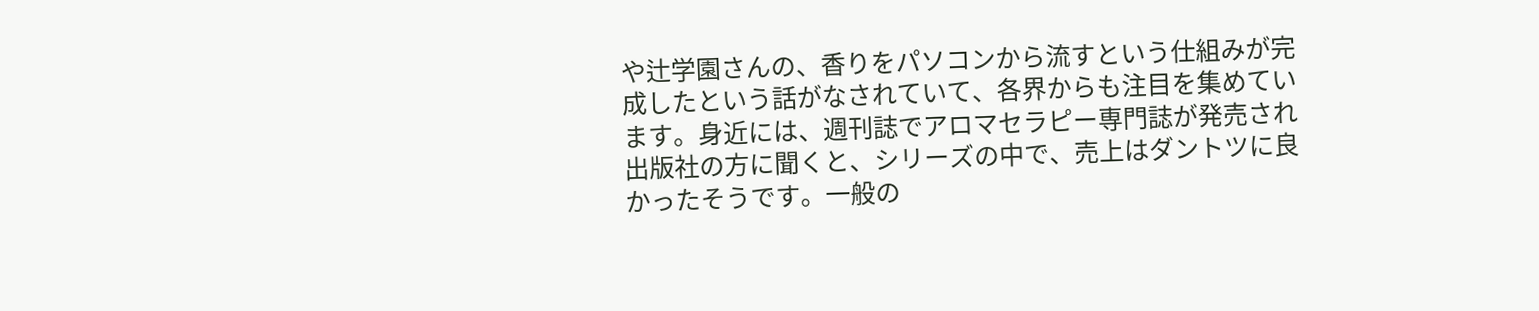や辻学園さんの、香りをパソコンから流すという仕組みが完成したという話がなされていて、各界からも注目を集めています。身近には、週刊誌でアロマセラピー専門誌が発売され出版社の方に聞くと、シリーズの中で、売上はダントツに良かったそうです。一般の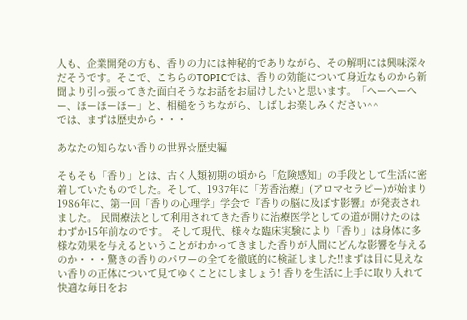人も、企業開発の方も、香りの力には神秘的でありながら、その解明には興味深々だそうです。そこで、こちらのTOPICでは、香りの効能について身近なものから新聞より引っ張ってきた面白そうなお話をお届けしたいと思います。「へーへーへー、ほーほーほー」と、相槌をうちながら、しばしお楽しみください^^
では、まずは歴史から・・・

あなたの知らない香りの世界☆歴史編

そもそも「香り」とは、古く人類初期の頃から「危険感知」の手段として生活に密着していたものでした。そして、1937年に「芳香治療」(アロマセラピー)が始まり1986年に、第一回「香りの心理学」学会で『香りの脳に及ぼす影響』が発表されました。 民間療法として利用されてきた香りに治療医学としての道が開けたのはわずか15年前なのです。 そして現代、様々な臨床実験により「香り」は身体に多様な効果を与えるということがわかってきました香りが人間にどんな影響を与えるのか・・・驚きの香りのパワーの全てを徹底的に検証しました!!まずは目に見えない香りの正体について見てゆくことにしましょう! 香りを生活に上手に取り入れて快適な毎日をお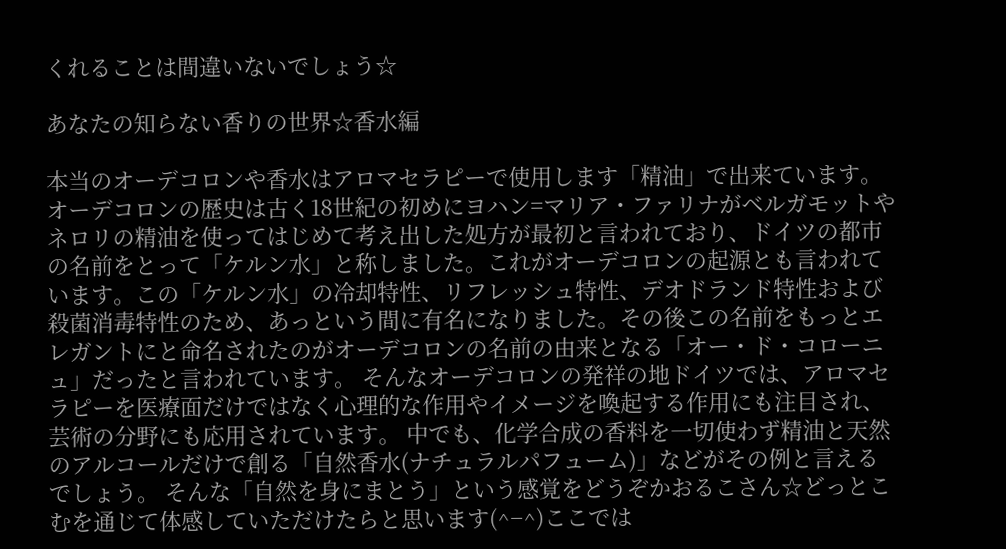くれることは間違いないでしょう☆

あなたの知らない香りの世界☆香水編

本当のオーデコロンや香水はアロマセラピーで使用します「精油」で出来ています。 オーデコロンの歴史は古く18世紀の初めにヨハン=マリア・ファリナがベルガモットやネロリの精油を使ってはじめて考え出した処方が最初と言われており、ドイツの都市の名前をとって「ケルン水」と称しました。これがオーデコロンの起源とも言われています。この「ケルン水」の冷却特性、リフレッシュ特性、デオドランド特性および殺菌消毒特性のため、あっという間に有名になりました。その後この名前をもっとエレガントにと命名されたのがオーデコロンの名前の由来となる「オー・ド・コローニュ」だったと言われています。 そんなオーデコロンの発祥の地ドイツでは、アロマセラピーを医療面だけではなく心理的な作用やイメージを喚起する作用にも注目され、芸術の分野にも応用されています。 中でも、化学合成の香料を一切使わず精油と天然のアルコールだけで創る「自然香水(ナチュラルパフューム)」などがその例と言えるでしょう。 そんな「自然を身にまとう」という感覚をどうぞかおるこさん☆どっとこむを通じて体感していただけたらと思います(^−^)ここでは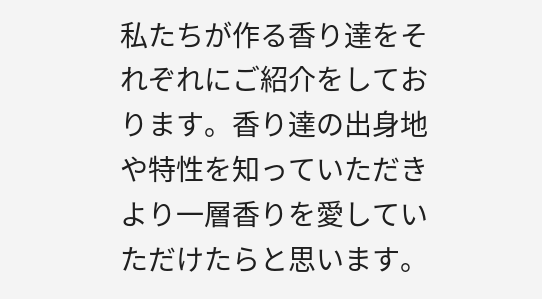私たちが作る香り達をそれぞれにご紹介をしております。香り達の出身地や特性を知っていただきより一層香りを愛していただけたらと思います。